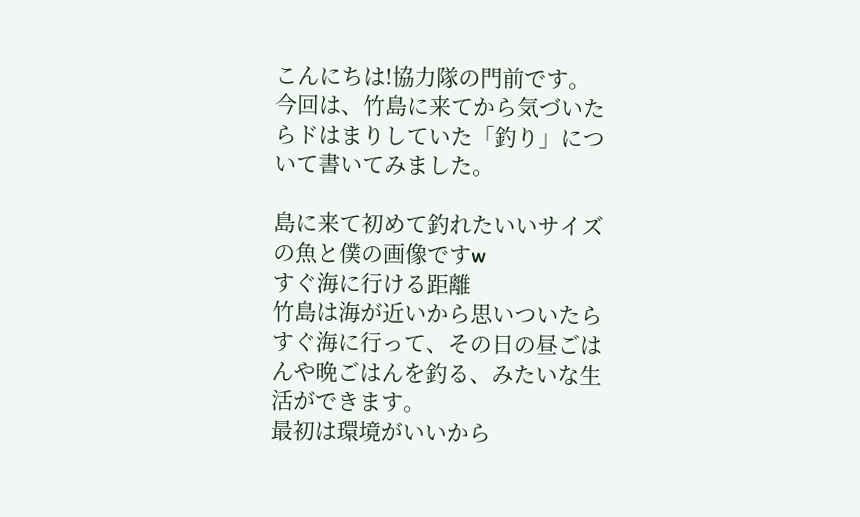こんにちは!協力隊の門前です。
今回は、竹島に来てから気づいたらドはまりしていた「釣り」について書いてみました。

島に来て初めて釣れたいいサイズの魚と僕の画像ですw
すぐ海に行ける距離
竹島は海が近いから思いついたらすぐ海に行って、その日の昼ごはんや晩ごはんを釣る、みたいな生活ができます。
最初は環境がいいから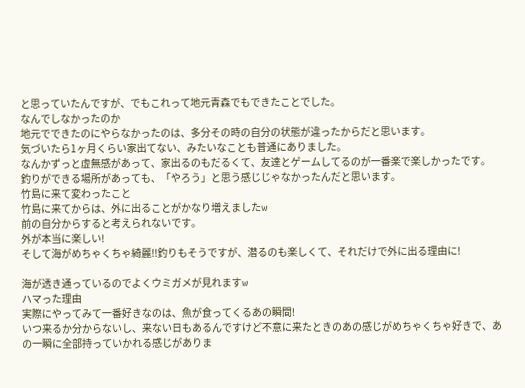と思っていたんですが、でもこれって地元青森でもできたことでした。
なんでしなかったのか
地元でできたのにやらなかったのは、多分その時の自分の状態が違ったからだと思います。
気づいたら1ヶ月くらい家出てない、みたいなことも普通にありました。
なんかずっと虚無感があって、家出るのもだるくて、友達とゲームしてるのが一番楽で楽しかったです。
釣りができる場所があっても、「やろう」と思う感じじゃなかったんだと思います。
竹島に来て変わったこと
竹島に来てからは、外に出ることがかなり増えましたw
前の自分からすると考えられないです。
外が本当に楽しい!
そして海がめちゃくちゃ綺麗!!釣りもそうですが、潜るのも楽しくて、それだけで外に出る理由に!

海が透き通っているのでよくウミガメが見れますw
ハマった理由
実際にやってみて一番好きなのは、魚が食ってくるあの瞬間!
いつ来るか分からないし、来ない日もあるんですけど不意に来たときのあの感じがめちゃくちゃ好きで、あの一瞬に全部持っていかれる感じがありま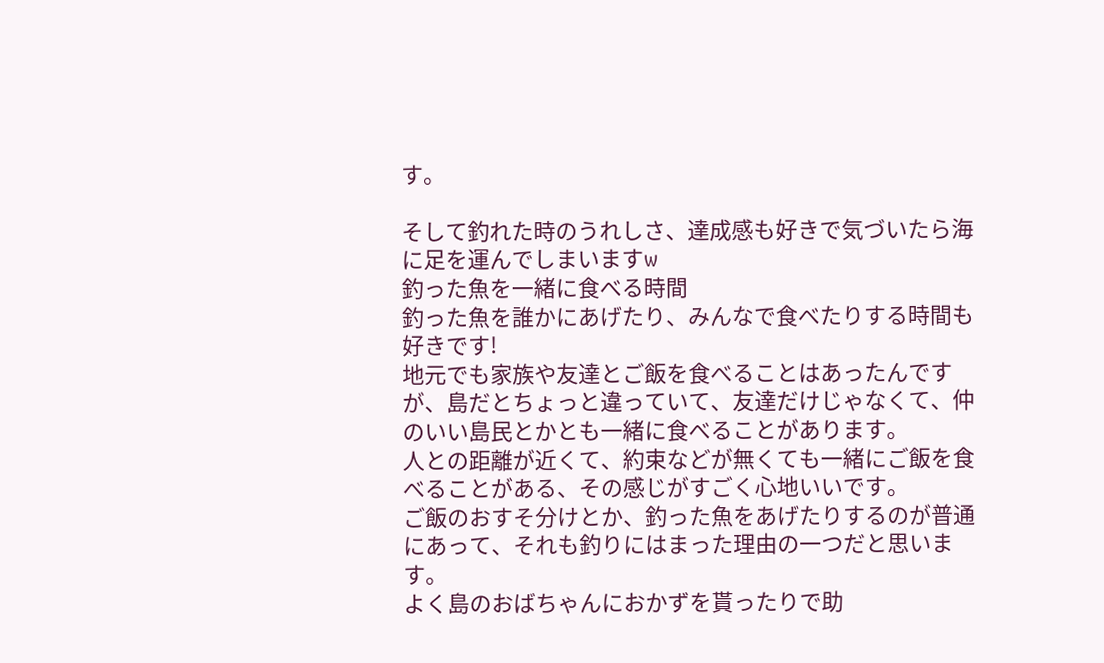す。

そして釣れた時のうれしさ、達成感も好きで気づいたら海に足を運んでしまいますw
釣った魚を一緒に食べる時間
釣った魚を誰かにあげたり、みんなで食べたりする時間も好きです!
地元でも家族や友達とご飯を食べることはあったんですが、島だとちょっと違っていて、友達だけじゃなくて、仲のいい島民とかとも一緒に食べることがあります。
人との距離が近くて、約束などが無くても一緒にご飯を食べることがある、その感じがすごく心地いいです。
ご飯のおすそ分けとか、釣った魚をあげたりするのが普通にあって、それも釣りにはまった理由の一つだと思います。
よく島のおばちゃんにおかずを貰ったりで助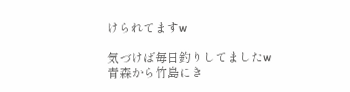けられてますw

気づけば毎日釣りしてましたw
青森から竹島にき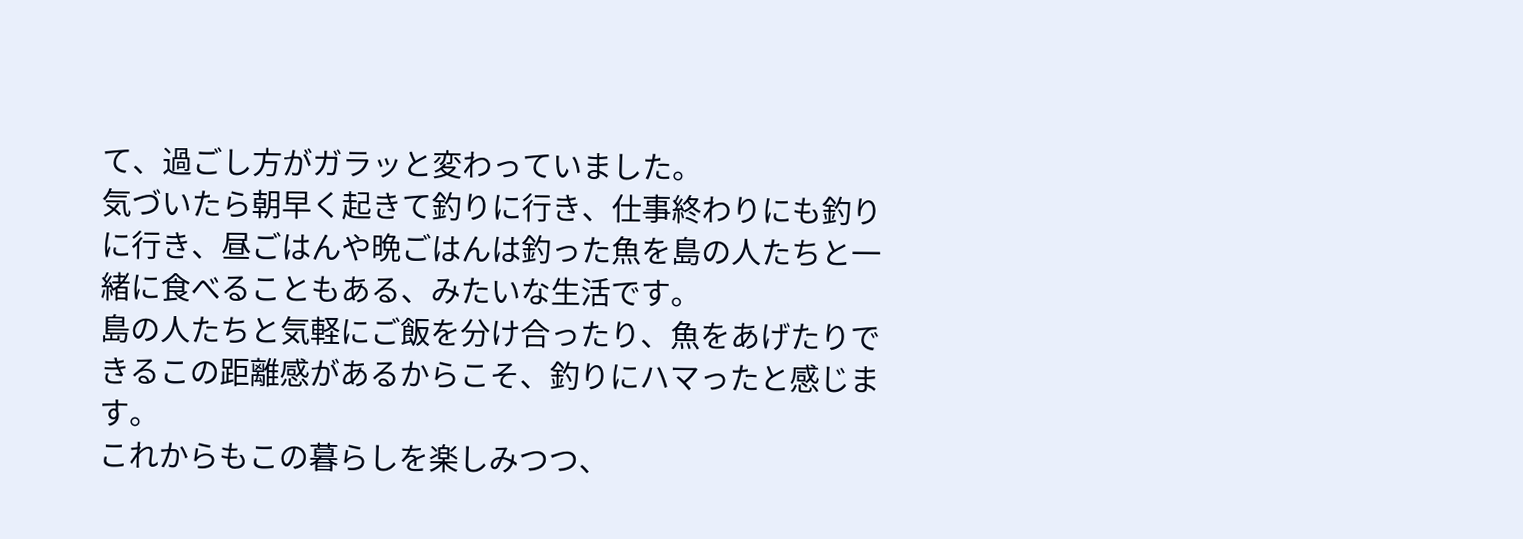て、過ごし方がガラッと変わっていました。
気づいたら朝早く起きて釣りに行き、仕事終わりにも釣りに行き、昼ごはんや晩ごはんは釣った魚を島の人たちと一緒に食べることもある、みたいな生活です。
島の人たちと気軽にご飯を分け合ったり、魚をあげたりできるこの距離感があるからこそ、釣りにハマったと感じます。
これからもこの暮らしを楽しみつつ、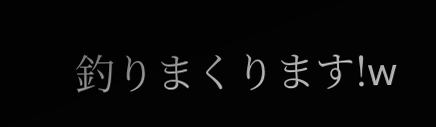釣りまくります!w